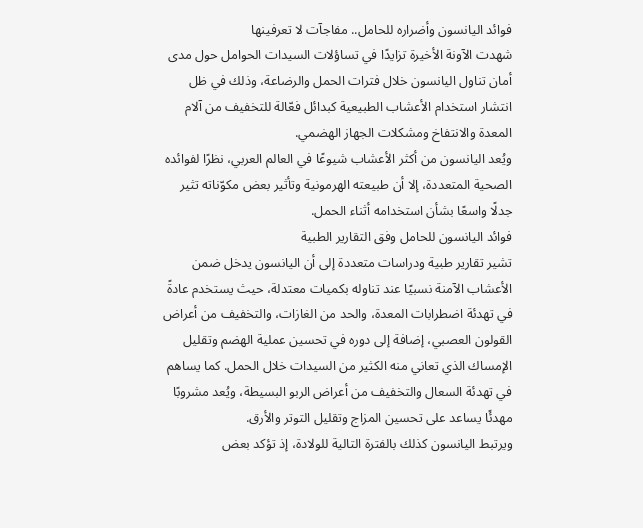فوائد اليانسون وأضراره للحامل.. مفاجآت لا تعرفينها
شهدت الآونة الأخيرة تزايدًا في تساؤلات السيدات الحوامل حول مدى أمان تناول اليانسون خلال فترات الحمل والرضاعة، وذلك في ظل انتشار استخدام الأعشاب الطبيعية كبدائل فعّالة للتخفيف من آلام المعدة والانتفاخ ومشكلات الجهاز الهضمي.
ويُعد اليانسون من أكثر الأعشاب شيوعًا في العالم العربي، نظرًا لفوائده الصحية المتعددة، إلا أن طبيعته الهرمونية وتأثير بعض مكوّناته تثير جدلًا واسعًا بشأن استخدامه أثناء الحمل.
فوائد اليانسون للحامل وفق التقارير الطبية
تشير تقارير طبية ودراسات متعددة إلى أن اليانسون يدخل ضمن الأعشاب الآمنة نسبيًا عند تناوله بكميات معتدلة، حيث يستخدم عادةً في تهدئة اضطرابات المعدة، والحد من الغازات، والتخفيف من أعراض القولون العصبي، إضافة إلى دوره في تحسين عملية الهضم وتقليل الإمساك الذي تعاني منه الكثير من السيدات خلال الحمل. كما يساهم في تهدئة السعال والتخفيف من أعراض الربو البسيطة، ويُعد مشروبًا مهدئًا يساعد على تحسين المزاج وتقليل التوتر والأرق.
ويرتبط اليانسون كذلك بالفترة التالية للولادة، إذ تؤكد بعض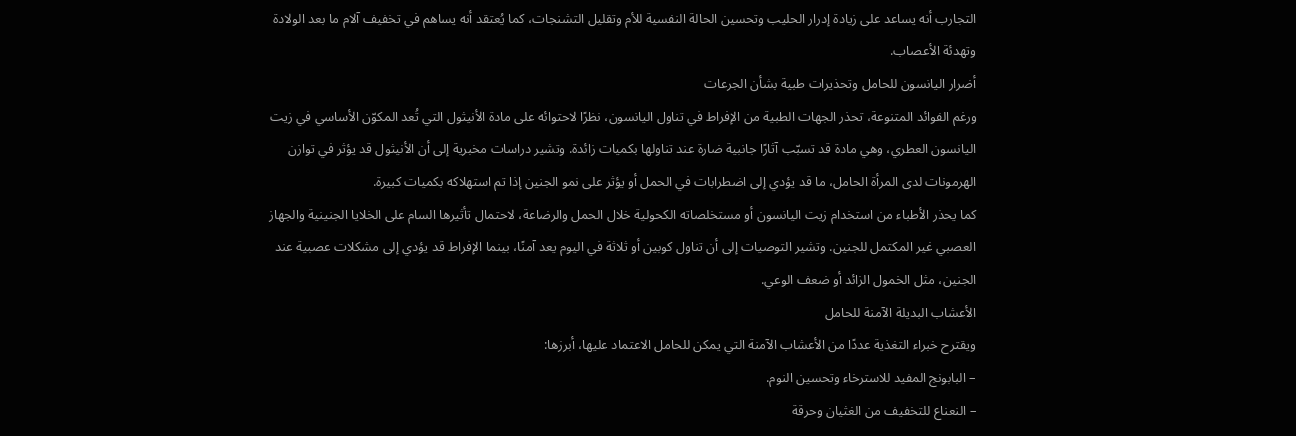التجارب أنه يساعد على زيادة إدرار الحليب وتحسين الحالة النفسية للأم وتقليل التشنجات، كما يُعتقد أنه يساهم في تخفيف آلام ما بعد الولادة وتهدئة الأعصاب.
أضرار اليانسون للحامل وتحذيرات طبية بشأن الجرعات
ورغم الفوائد المتنوعة، تحذر الجهات الطبية من الإفراط في تناول اليانسون، نظرًا لاحتوائه على مادة الأنيثول التي تُعد المكوّن الأساسي في زيت اليانسون العطري، وهي مادة قد تسبّب آثارًا جانبية ضارة عند تناولها بكميات زائدة. وتشير دراسات مخبرية إلى أن الأنيثول قد يؤثر في توازن الهرمونات لدى المرأة الحامل، ما قد يؤدي إلى اضطرابات في الحمل أو يؤثر على نمو الجنين إذا تم استهلاكه بكميات كبيرة.
كما يحذر الأطباء من استخدام زيت اليانسون أو مستخلصاته الكحولية خلال الحمل والرضاعة، لاحتمال تأثيرها السام على الخلايا الجنينية والجهاز العصبي غير المكتمل للجنين. وتشير التوصيات إلى أن تناول كوبين أو ثلاثة في اليوم يعد آمنًا، بينما الإفراط قد يؤدي إلى مشكلات عصبية عند الجنين، مثل الخمول الزائد أو ضعف الوعي.
الأعشاب البديلة الآمنة للحامل
ويقترح خبراء التغذية عددًا من الأعشاب الآمنة التي يمكن للحامل الاعتماد عليها، أبرزها:
– البابونج المفيد للاسترخاء وتحسين النوم.
– النعناع للتخفيف من الغثيان وحرقة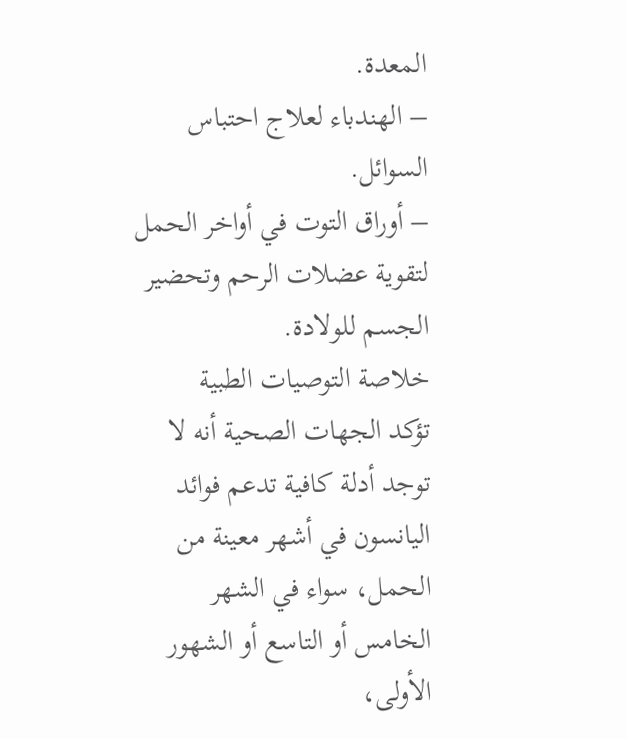المعدة.
– الهندباء لعلاج احتباس السوائل.
– أوراق التوت في أواخر الحمل لتقوية عضلات الرحم وتحضير الجسم للولادة.
خلاصة التوصيات الطبية
تؤكد الجهات الصحية أنه لا توجد أدلة كافية تدعم فوائد اليانسون في أشهر معينة من الحمل، سواء في الشهر الخامس أو التاسع أو الشهور الأولى،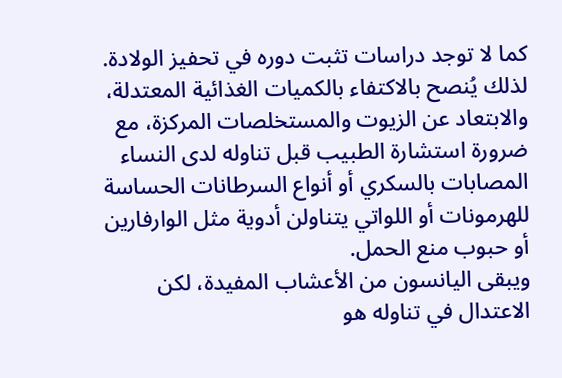كما لا توجد دراسات تثبت دوره في تحفيز الولادة. لذلك يُنصح بالاكتفاء بالكميات الغذائية المعتدلة، والابتعاد عن الزيوت والمستخلصات المركزة، مع ضرورة استشارة الطبيب قبل تناوله لدى النساء المصابات بالسكري أو أنواع السرطانات الحساسة للهرمونات أو اللواتي يتناولن أدوية مثل الوارفارين أو حبوب منع الحمل.
ويبقى اليانسون من الأعشاب المفيدة، لكن الاعتدال في تناوله هو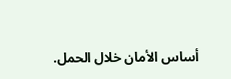أساس الأمان خلال الحمل.